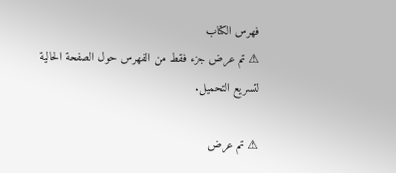فهرس الكتاب
⚠ تم عرض جزء فقط من الفهرس حول الصفحة الحالية لتسريع التحميل.

⚠ تم عرض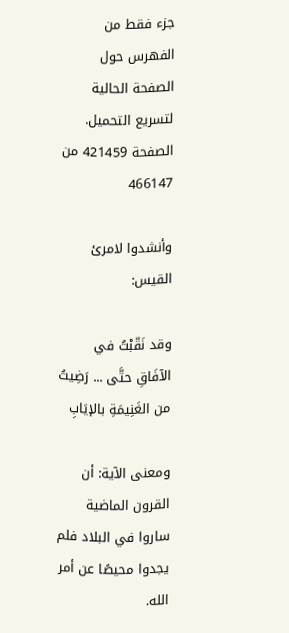جزء فقط من الفهرس حول الصفحة الحالية لتسريع التحميل.
الصفحة 421459 من 466147

وأنشدوا لامرئ القيس:

وقد نَقّبْتُ في الآفَاقِ حتَّى ... رَضِيتُ من الغَنِيمَةِ بالإيَابِ

ومعنى الآية: أن القرون الماضية ساروا في البلاد فلم يجدوا محيصًا عن أمر الله.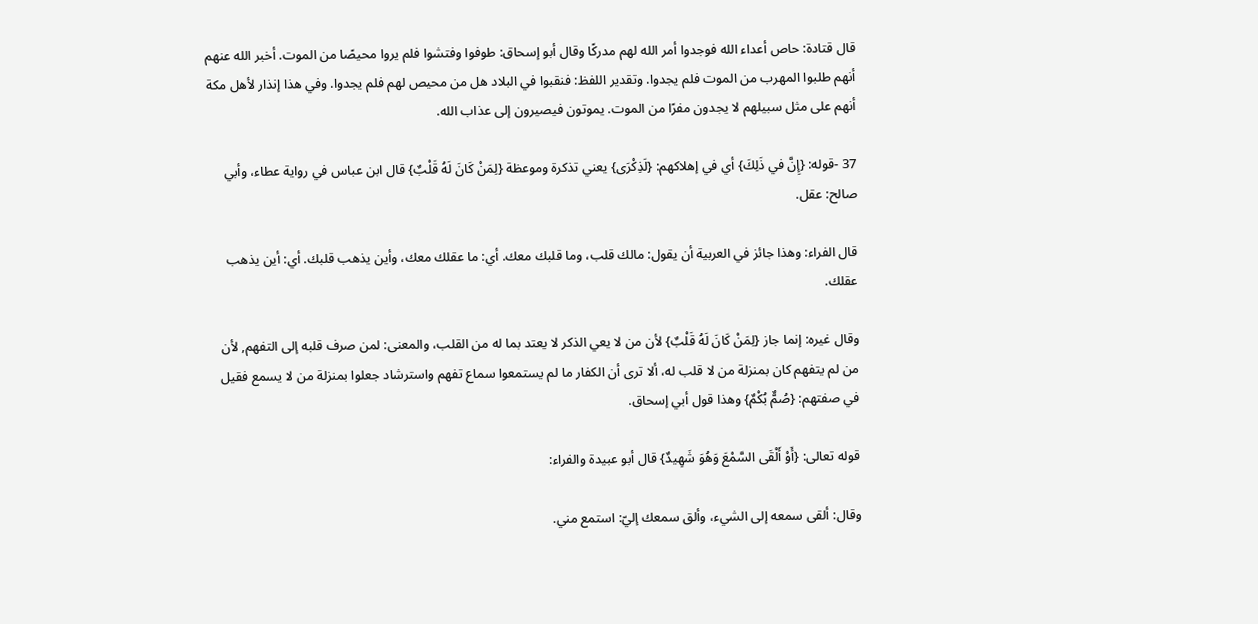قال قتادة: حاص أعداء الله فوجدوا أمر الله لهم مدركًا وقال أبو إسحاق: طوفوا وفتشوا فلم يروا محيصًا من الموت. أخبر الله عنهم أنهم طلبوا المهرب من الموت فلم يجدوا. وتقدير اللفظ: فنقبوا في البلاد هل من محيص لهم فلم يجدوا. وفي هذا إنذار لأهل مكة أنهم على مثل سبيلهم لا يجدون مفرًا من الموت. يموتون فيصيرون إلى عذاب الله.

37 -قوله: {إِنَّ في ذَلِكَ} أي في إهلاكهم: {لَذِكْرَى} يعني تذكرة وموعظة {لِمَنْ كَانَ لَهُ قَلْبٌ} قال ابن عباس في رواية عطاء، وأبي صالح: عقل.

قال الفراء: وهذا جائز في العربية أن يقول: مالك قلب، وما قلبك معك. أي: ما عقلك معك، وأين يذهب قلبك. أي: أين يذهب عقلك.

وقال غيره: إنما جاز {لِمَنْ كَانَ لَهُ قَلْبٌ} لأن من لا يعي الذكر لا يعتد بما له من القلب، والمعنى: لمن صرف قلبه إلى التفهم, لأن من لم يتفهم كان بمنزلة من لا قلب له، ألا ترى أن الكفار ما لم يستمعوا سماع تفهم واسترشاد جعلوا بمنزلة من لا يسمع فقيل في صفتهم: {صُمٌّ بُكْمٌ} وهذا قول أبي إسحاق.

قوله تعالى: {أَوْ أَلْقَى السَّمْعَ وَهُوَ شَهِيدٌ} قال أبو عبيدة والفراء:

وقال: ألقى سمعه إلى الشيء، وألق سمعك إليّ: استمع مني.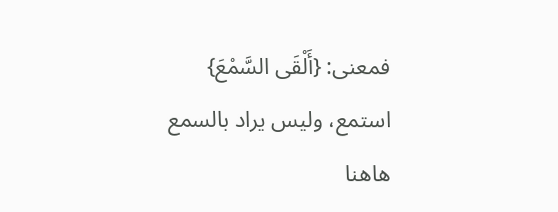فمعنى: {أَلْقَى السَّمْعَ} استمع، وليس يراد بالسمع هاهنا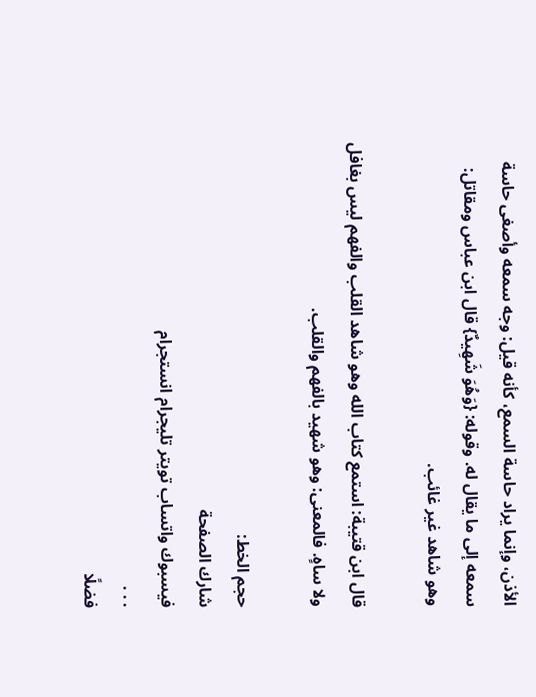الأذن، وإنما يراد حاسة السمع، كأنه قيل: وجه سمعه وأصغى حاسة سمعه إلى ما يقال له. وقوله: {وَهُوَ شَهِيدٌ} قال ابن عباس ومقاتل: وهو شاهد غير غائب.

قال ابن قتيبة: استمع كتاب الله وهو شاهد القلب والفهم ليس بغافل ولا ساهٍ. فالمعنى: وهو شهيد بالفهم والقلب.

حجم الخط:
شارك الصفحة
فيسبوك واتساب تويتر تليجرام انستجرام
. . .
فضلًا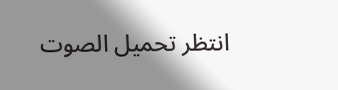انتظر تحميل الصوت